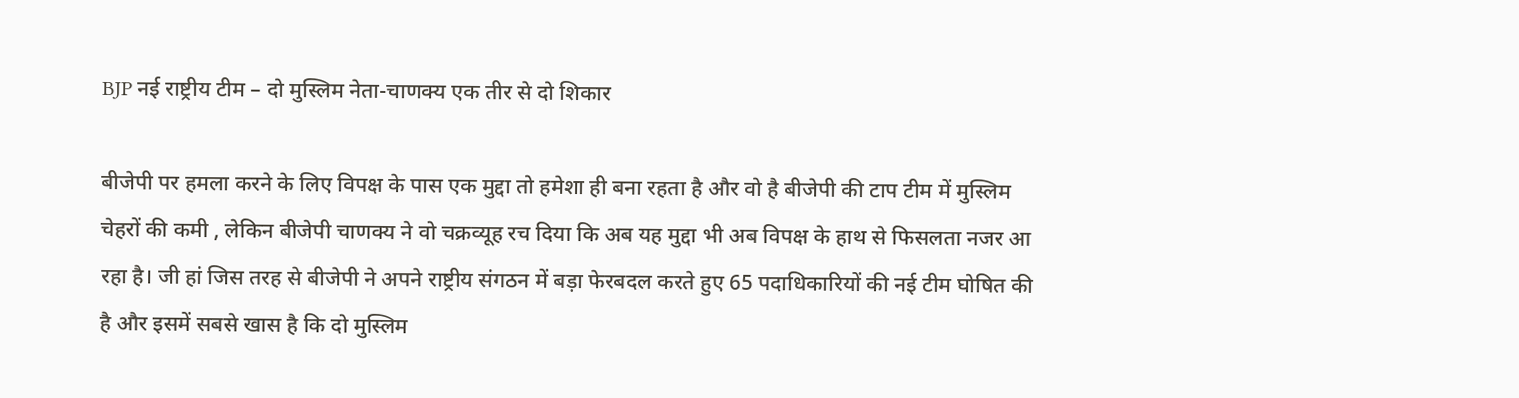BJP नई राष्ट्रीय टीम – दो मुस्लिम नेता-चाणक्य एक तीर से दो शिकार

बीजेपी पर हमला करने के लिए विपक्ष के पास एक मुद्दा तो हमेशा ही बना रहता है और वो है बीजेपी की टाप टीम में मुस्लिम चेहरों की कमी , लेकिन बीजेपी चाणक्य ने वो चक्रव्यूह रच दिया कि अब यह मुद्दा भी अब विपक्ष के हाथ से फिसलता नजर आ रहा है। जी हां जिस तरह से बीजेपी ने अपने राष्ट्रीय संगठन में बड़ा फेरबदल करते हुए 65 पदाधिकारियों की नई टीम घोषित की है और इसमें सबसे खास है कि दो मुस्लिम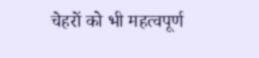चेहरों को भी महत्वपूर्ण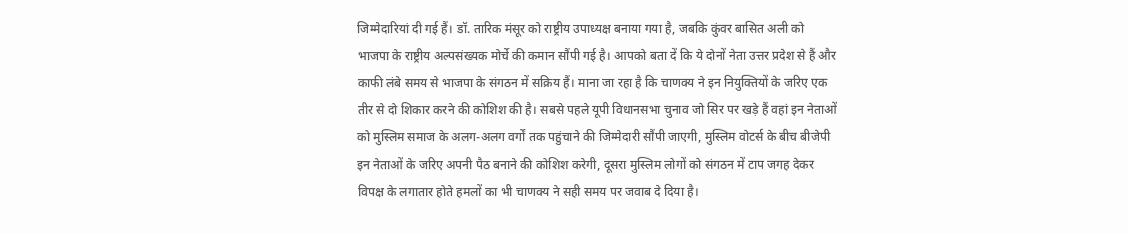जिम्मेदारियां दी गई हैं। डॉ. तारिक मंसूर को राष्ट्रीय उपाध्यक्ष बनाया गया है, जबकि कुंवर बासित अली को भाजपा के राष्ट्रीय अल्पसंख्यक मोर्चे की कमान सौंपी गई है। आपको बता दें कि ये दोनों नेता उत्तर प्रदेश से हैं और काफी लंबे समय से भाजपा के संगठन में सक्रिय हैं। माना जा रहा है कि चाणक्य ने इन नियुक्तियों के जरिए एक तीर से दो शिकार करने की कोशिश की है। सबसे पहले यूपी विधानसभा चुनाव जो सिर पर खड़े हैं वहां इन नेताओं को मुस्लिम समाज के अलग-अलग वर्गों तक पहुंचाने की जिम्मेदारी सौंपी जाएगी, मुस्लिम वोटर्स के बीच बीजेपी इन नेताओं के जरिए अपनी पैठ बनाने की कोशिश करेगी, दूसरा मुस्लिम लोगों को संगठन में टाप जगह देकर विपक्ष के लगातार होते हमलों का भी चाणक्य ने सही समय पर जवाब दे दिया है।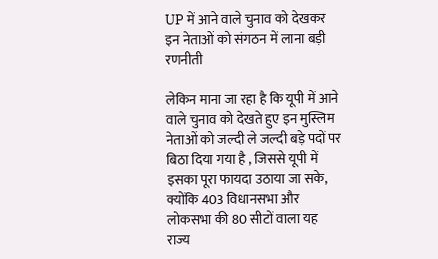UP में आने वाले चुनाव को देखकर इन नेताओं को संगठन में लाना बड़ी रणनीती

लेकिन माना जा रहा है कि यूपी में आने वाले चुनाव को देखते हुए इन मुस्लिम नेताओं को जल्दी ले जल्दी बड़े पदों पर बिठा दिया गया है , जिससे यूपी में इसका पूरा फायदा उठाया जा सके, क्योंकि 403 विधानसभा और लोकसभा की 80 सीटों वाला यह राज्य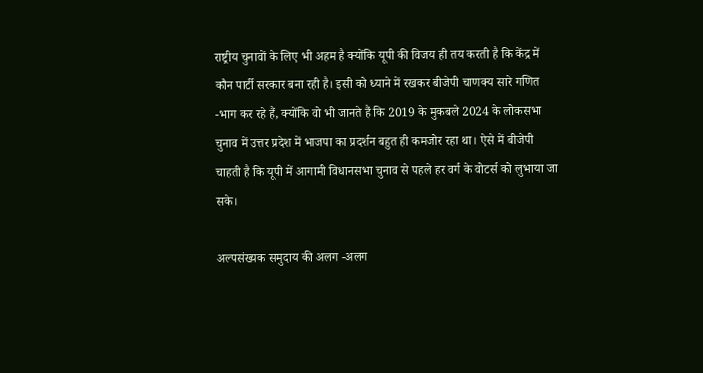राष्ट्रीय चुनावों के लिए भी अहम है क्योंकि यूपी की विजय ही तय करती है कि केंद्र में कौन पार्टी सरकार बना रही है। इसी को ध्याने में रखकर बीजेपी चाणक्य सारे गणित -भाग कर रहे हैं, क्योंकि वो भी जानते हैं कि 2019 के मुकबले 2024 के लोकसभा चुनाव में उत्तर प्रदेश में भाजपा का प्रदर्शन बहुत ही कमजोर रहा था। ऐसे में बीजेपी चाहती है कि यूपी में आगामी विधानसभा चुनाव से पहले हर वर्ग के वोटर्स को लुभाया जा सके।

अल्पसंख्यक समुदाय की अलग -अलग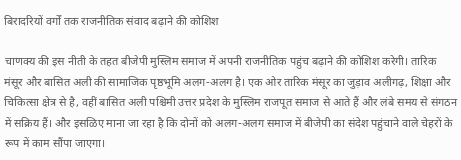बिरादरियों वर्गों तक राजनीतिक संवाद बढ़ाने की कोशिश

चाणक्य की इस नीती के तहत बीजेपी मुस्लिम समाज में अपनी राजनीतिक पहुंच बढ़ाने की कोशिश करेगी। तारिक मंसूर और बासित अली की सामाजिक पृष्ठभूमि अलग-अलग है। एक ओर तारिक मंसूर का जुड़ाव अलीगढ़, शिक्षा और चिकित्सा क्षेत्र से है, वहीं बासित अली पश्चिमी उत्तर प्रदेश के मुस्लिम राजपूत समाज से आते हैं और लंबे समय से संगठन में सक्रिय हैं। और इसळिए माना जा रहा है कि दोनों को अलग-अलग समाज में बीजेपी का संदेश पहुंचाने वाले चेहरों के रूप में काम सौंपा जाएगा।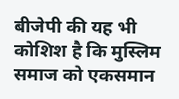बीजेपी की यह भी कोशिश है कि मुस्लिम समाज को एकसमान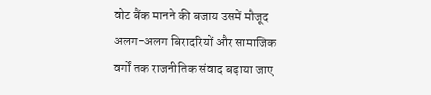वोट बैंक मानने की बजाय उसमें मौजूद अलग-अलग बिरादरियों और सामाजिक वर्गों तक राजनीतिक संवाद बढ़ाया जाए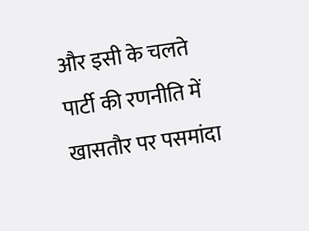और इसी के चलते पार्टी की रणनीति में खासतौर पर पसमांदा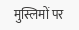मुस्लिमों पर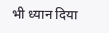भी ध्यान दिया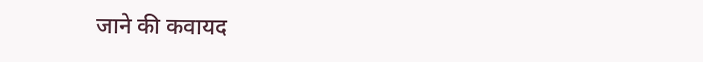जाने की कवायद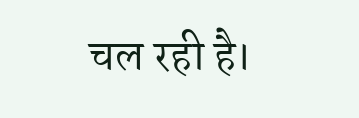चल रही है।